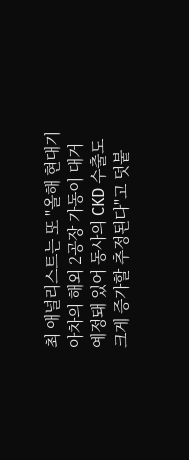최 애널리스트는 또 "올해 현대기아차의 해외 2공장 가동이 대거 예정돼 있어 동사의 CKD 수출도 크게 증가할 추정된다"고 덧붙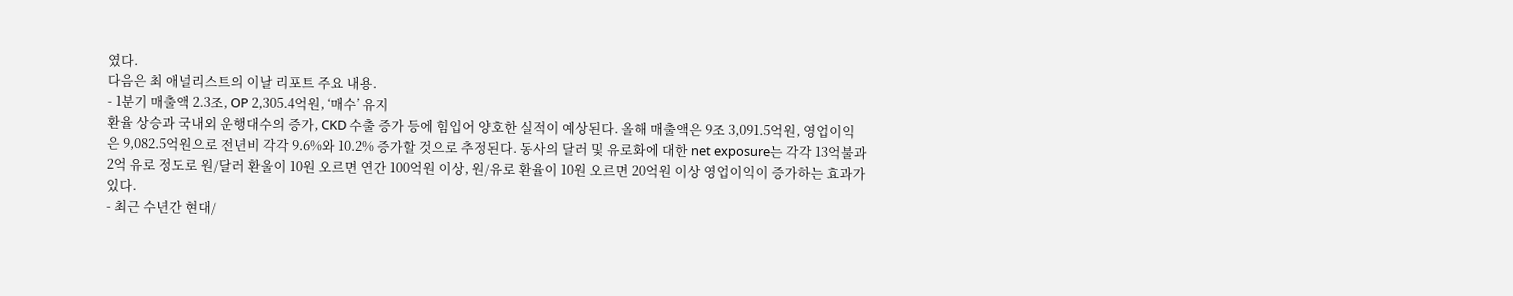였다.
다음은 최 애널리스트의 이날 리포트 주요 내용.
- 1분기 매출액 2.3조, OP 2,305.4억원, ‘매수’ 유지
환율 상승과 국내외 운행대수의 증가, CKD 수출 증가 등에 힘입어 양호한 실적이 예상된다. 올해 매출액은 9조 3,091.5억원, 영업이익은 9,082.5억원으로 전년비 각각 9.6%와 10.2% 증가할 것으로 추정된다. 동사의 달러 및 유로화에 대한 net exposure는 각각 13억불과 2억 유로 정도로 원/달러 환울이 10원 오르면 연간 100억원 이상, 원/유로 환율이 10원 오르면 20억원 이상 영업이익이 증가하는 효과가 있다.
- 최근 수년간 현대/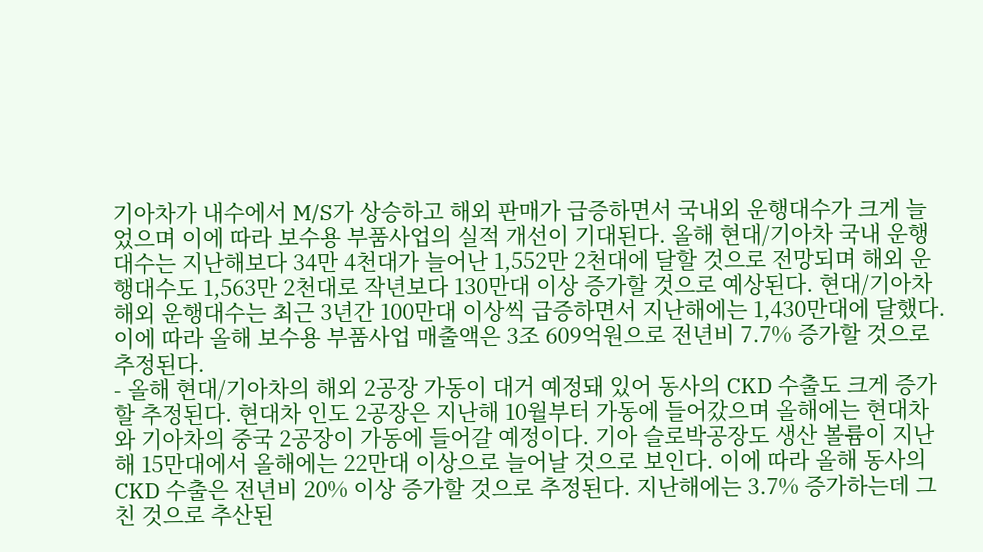기아차가 내수에서 M/S가 상승하고 해외 판매가 급증하면서 국내외 운행대수가 크게 늘었으며 이에 따라 보수용 부품사업의 실적 개선이 기대된다. 올해 현대/기아차 국내 운행대수는 지난해보다 34만 4천대가 늘어난 1,552만 2천대에 달할 것으로 전망되며 해외 운행대수도 1,563만 2천대로 작년보다 130만대 이상 증가할 것으로 예상된다. 현대/기아차 해외 운행대수는 최근 3년간 100만대 이상씩 급증하면서 지난해에는 1,430만대에 달했다. 이에 따라 올해 보수용 부품사업 매출액은 3조 609억원으로 전년비 7.7% 증가할 것으로 추정된다.
- 올해 현대/기아차의 해외 2공장 가동이 대거 예정돼 있어 동사의 CKD 수출도 크게 증가할 추정된다. 현대차 인도 2공장은 지난해 10월부터 가동에 들어갔으며 올해에는 현대차와 기아차의 중국 2공장이 가동에 들어갈 예정이다. 기아 슬로박공장도 생산 볼륨이 지난해 15만대에서 올해에는 22만대 이상으로 늘어날 것으로 보인다. 이에 따라 올해 동사의 CKD 수출은 전년비 20% 이상 증가할 것으로 추정된다. 지난해에는 3.7% 증가하는데 그친 것으로 추산된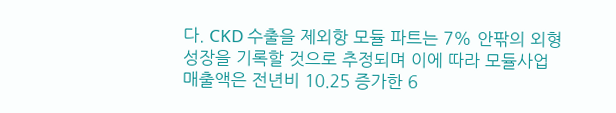다. CKD 수출을 제외항 모듈 파트는 7% 안팎의 외형 성장을 기록할 것으로 추정되며 이에 따라 모듈사업 매출액은 전년비 10.25 증가한 6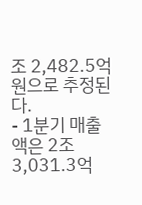조 2,482.5억원으로 추정된다.
- 1분기 매출액은 2조 3,031.3억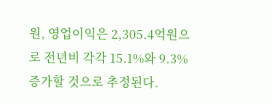원, 영업이익은 2,305.4억원으로 전년비 각각 15.1%와 9.3% 증가할 것으로 추정된다.